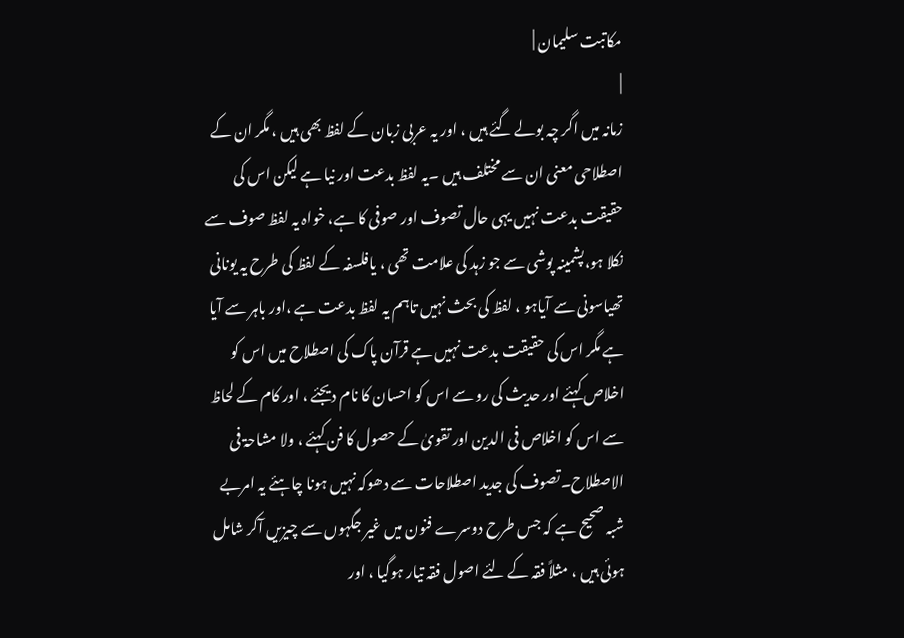مکاتبت سلیمان |
|
زمانہ میں اگر چہ بولے گئے ہیں ، اور یہ عربی زبان کے لفظ بھی ہیں ، مگر ان کے اصطلاحی معنی ان سے مختلف ہیں ۔یہ لفظ بدعت اور نیا ہے لیکن اس کی حقیقت بدعت نہیں یہی حال تصوف اور صوفی کا ہے، خواہ یہ لفظ صوف سے نکلا ہو،پشمینہ پوشی سے جو زہد کی علامت تھی ، یافلسفہ کے لفظ کی طرح یہ یونانی تھیاسونی سے آیاہو ، لفظ کی بحث نہیں تاہم یہ لفظ بدعت ہے ،اور باہر سے آیا ہے مگر اس کی حقیقت بدعت نہیں ہے قرآن پاک کی اصطلاح میں اس کو اخلاص کہئے اور حدیث کی رو سے اس کو احسان کا نام دیجئے ، اور کام کے لحاظ سے اس کو اخلاص فی الدین اور تقویٰ کے حصول کا فن کہئے ، ولا مشاحۃ فی الاصطلاح۔تصوف کی جدید اصطلاحات سے دھوکہ نہیں ہونا چاہئے یہ امربے شبہ صحیح ہے کہ جس طرح دوسرے فنون میں غیر جگہوں سے چیزیں آکر شامل ہوئی ہیں ، مثلاً فقہ کے لئے اصول فقہ تیار ہوگیا ، اور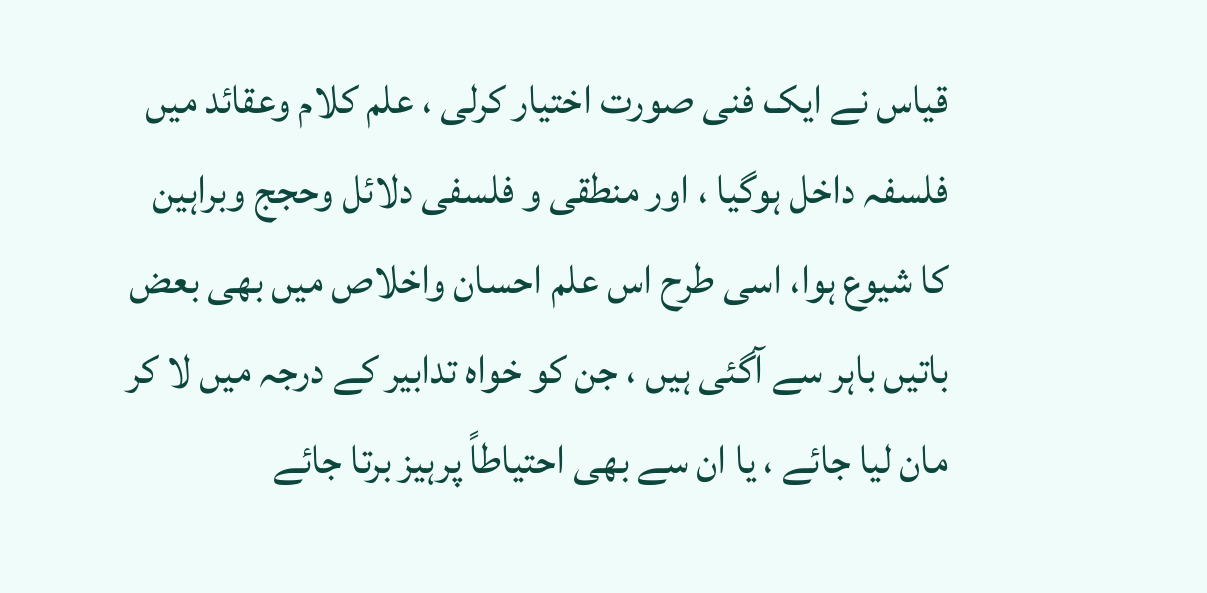قیاس نے ایک فنی صورت اختیار کرلی ، علم کلام وعقائد میں فلسفہ داخل ہوگیا ، اور منطقی و فلسفی دلائل وحجج وبراہین کا شیوع ہوا، اسی طرح اس علم احسان واخلاص میں بھی بعض باتیں باہر سے آگئی ہیں ، جن کو خواہ تدابیر کے درجہ میں لا کر مان لیا جائے ، یا ان سے بھی احتیاطاً پرہیز برتا جائے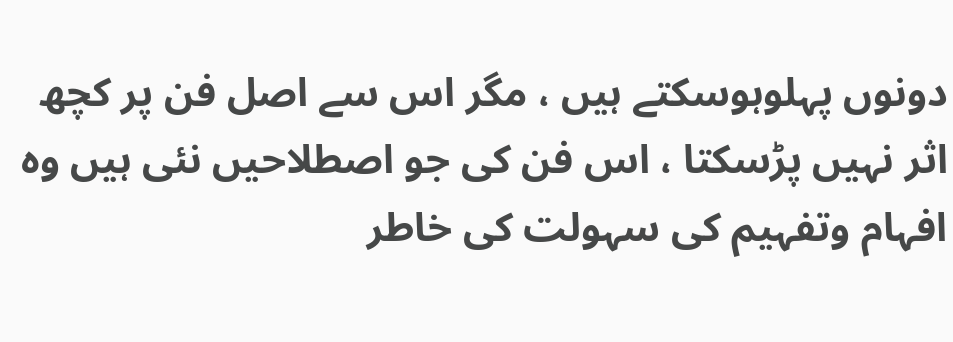دونوں پہلوہوسکتے ہیں ، مگر اس سے اصل فن پر کچھ اثر نہیں پڑسکتا ، اس فن کی جو اصطلاحیں نئی ہیں وہ افہام وتفہیم کی سہولت کی خاطر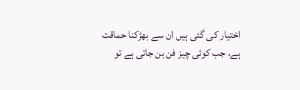اختیار کی گئی ہیں ان سے بھڑکنا حماقت ہے، جب کوئی چیز فن بن جاتی ہے تو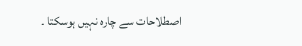اصطلاحات سے چارہ نہیں ہوسکتا ۔